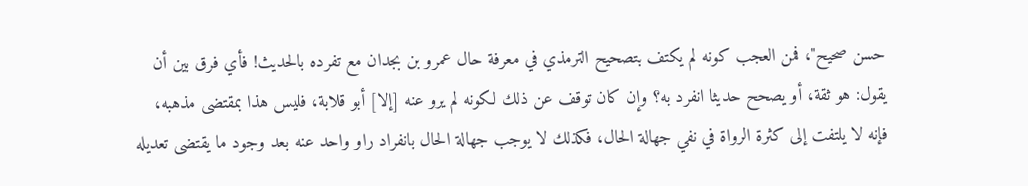حسن صحيح"، فمن العجب كونه لم يكتف بتصحيح الترمذي في معرفة حال عمرو بن بجدان مع تفرده بالحديث! فأي فرق بين أن يقول: هو ثقة، أو يصحح حديثا انفرد به؟ وإن كان توقف عن ذلك لكونه لم يرو عنه [إلا] أبو قلابة، فليس هذا بمقتضى مذهبه، فإنه لا يلتفت إلى كثرة الرواة في نفي جهالة الحال، فكذلك لا يوجب جهالة الحال بانفراد راو واحد عنه بعد وجود ما يقتضى تعديله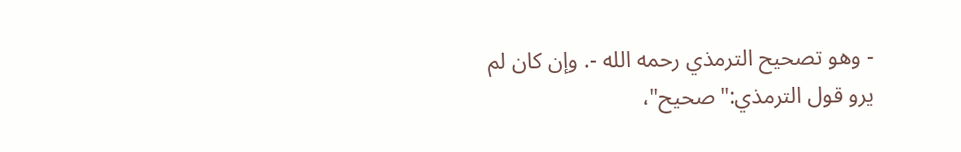- وهو تصحيح الترمذي رحمه الله -. وإن كان لم يرو قول الترمذي:"صحيح"،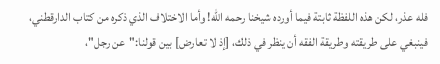فله عذر، لكن هذه اللفظة ثابتة فيما أورده شيخنا رحمه الله! وأما الاختلاف الذي ذكره من كتاب الدارقطني، فينبغي على طريقته وطريقة الفقه أن ينظر في ذلك، [إذ لا تعارض] بين قولنا:"عن رجل"،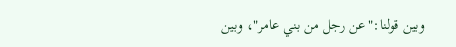وبين قولنا:"عن رجل من بني عامر"، وبين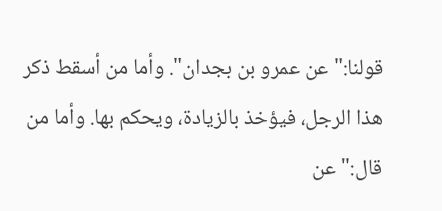قولنا:"عن عمرو بن بجدان". وأما من أسقط ذكر هذا الرجل، فيؤخذ بالزيادة، ويحكم بها. وأما من قال:"عن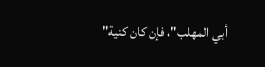أبي المهلب"، فإن كان كنية"